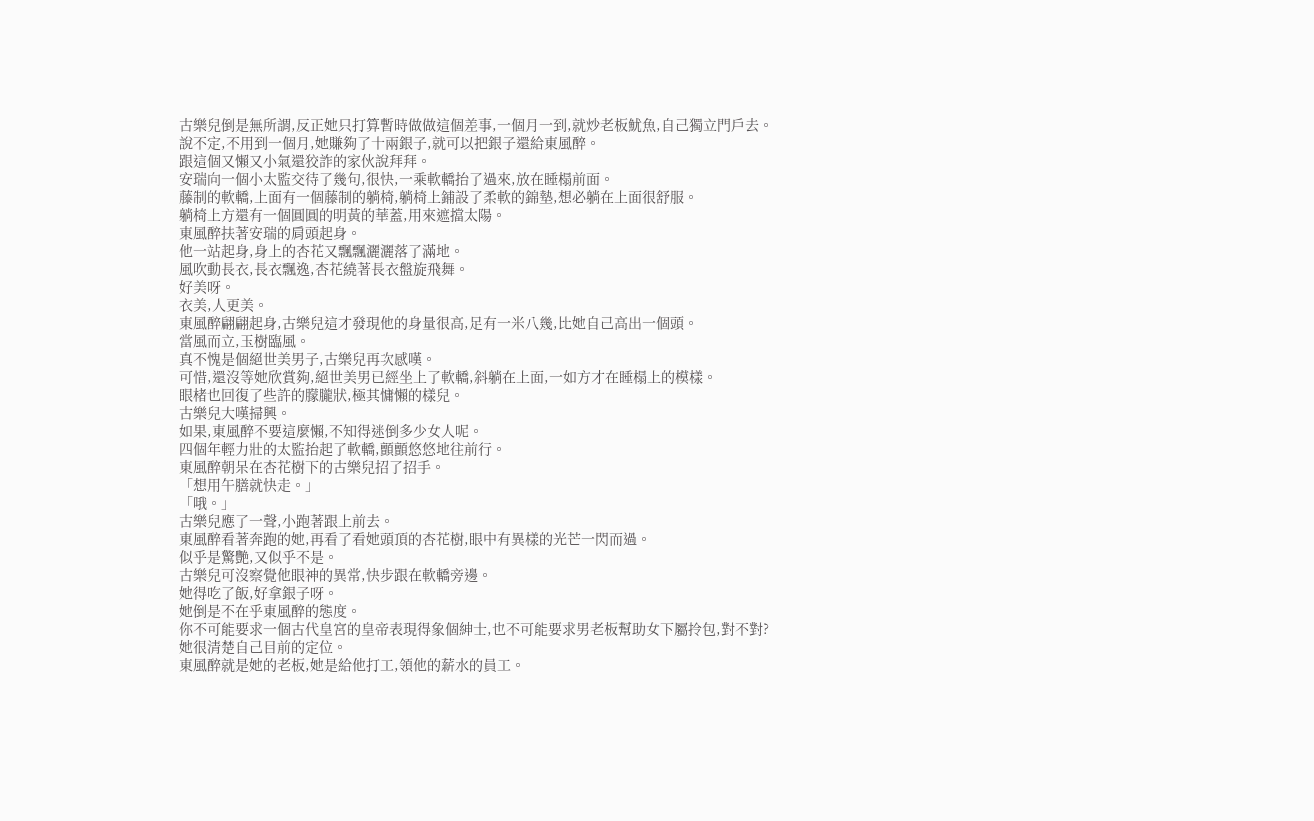古樂兒倒是無所謂,反正她只打算暫時做做這個差事,一個月一到,就炒老板魷魚,自己獨立門戶去。
說不定,不用到一個月,她賺夠了十兩銀子,就可以把銀子還給東風醉。
跟這個又懶又小氣還狡詐的家伙說拜拜。
安瑞向一個小太監交待了幾句,很快,一乘軟轎抬了過來,放在睡榻前面。
藤制的軟轎,上面有一個藤制的躺椅,躺椅上鋪設了柔軟的錦墊,想必躺在上面很舒服。
躺椅上方還有一個圓圓的明黃的華蓋,用來遮擋太陽。
東風醉扶著安瑞的肩頭起身。
他一站起身,身上的杏花又飄飄灑灑落了滿地。
風吹動長衣,長衣飄逸,杏花繞著長衣盤旋飛舞。
好美呀。
衣美,人更美。
東風醉翩翩起身,古樂兒這才發現他的身量很高,足有一米八幾,比她自己高出一個頭。
當風而立,玉樹臨風。
真不愧是個絕世美男子,古樂兒再次感嘆。
可惜,還沒等她欣賞夠,絕世美男已經坐上了軟轎,斜躺在上面,一如方才在睡榻上的模樣。
眼楮也回復了些許的朦朧狀,極其慵懶的樣兒。
古樂兒大嘆掃興。
如果,東風醉不要這麼懶,不知得迷倒多少女人呢。
四個年輕力壯的太監抬起了軟轎,顫顫悠悠地往前行。
東風醉朝呆在杏花樹下的古樂兒招了招手。
「想用午膳就快走。」
「哦。」
古樂兒應了一聲,小跑著跟上前去。
東風醉看著奔跑的她,再看了看她頭頂的杏花樹,眼中有異樣的光芒一閃而過。
似乎是驚艷,又似乎不是。
古樂兒可沒察覺他眼神的異常,快步跟在軟轎旁邊。
她得吃了飯,好拿銀子呀。
她倒是不在乎東風醉的態度。
你不可能要求一個古代皇宮的皇帝表現得象個紳士,也不可能要求男老板幫助女下屬拎包,對不對?
她很清楚自己目前的定位。
東風醉就是她的老板,她是給他打工,領他的薪水的員工。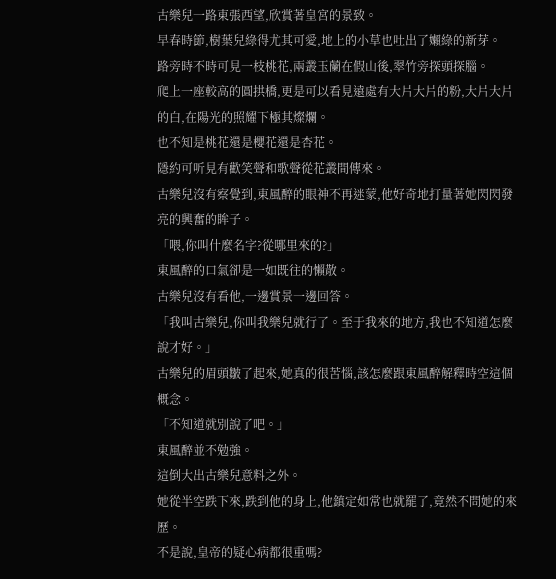古樂兒一路東張西望,欣賞著皇宮的景致。
早春時節,樹葉兒綠得尤其可愛,地上的小草也吐出了嬾綠的新芽。
路旁時不時可見一枝桃花,兩叢玉蘭在假山後,翠竹旁探頭探腦。
爬上一座較高的圓拱橋,更是可以看見遠處有大片大片的粉,大片大片的白,在陽光的照耀下極其燦爛。
也不知是桃花還是櫻花還是杏花。
隱約可听見有歡笑聲和歌聲從花叢間傳來。
古樂兒沒有察覺到,東風醉的眼神不再迷蒙,他好奇地打量著她閃閃發亮的興奮的眸子。
「喂,你叫什麼名字?從哪里來的?」
東風醉的口氣卻是一如既往的懶散。
古樂兒沒有看他,一邊賞景一邊回答。
「我叫古樂兒,你叫我樂兒就行了。至于我來的地方,我也不知道怎麼說才好。」
古樂兒的眉頭皺了起來,她真的很苦惱,該怎麼跟東風醉解釋時空這個概念。
「不知道就別說了吧。」
東風醉並不勉強。
這倒大出古樂兒意料之外。
她從半空跌下來,跌到他的身上,他鎮定如常也就罷了,竟然不問她的來歷。
不是說,皇帝的疑心病都很重嗎?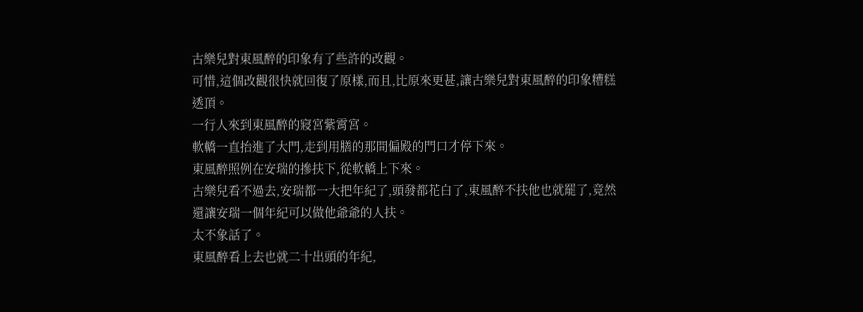古樂兒對東風醉的印象有了些許的改觀。
可惜,這個改觀很快就回復了原樣,而且,比原來更甚,讓古樂兒對東風醉的印象糟糕透頂。
一行人來到東風醉的寢宮紫霄宮。
軟轎一直抬進了大門,走到用膳的那間偏殿的門口才停下來。
東風醉照例在安瑞的摻扶下,從軟轎上下來。
古樂兒看不過去,安瑞都一大把年紀了,頭發都花白了,東風醉不扶他也就罷了,竟然還讓安瑞一個年紀可以做他爺爺的人扶。
太不象話了。
東風醉看上去也就二十出頭的年紀,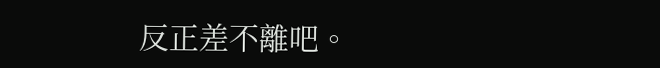反正差不離吧。